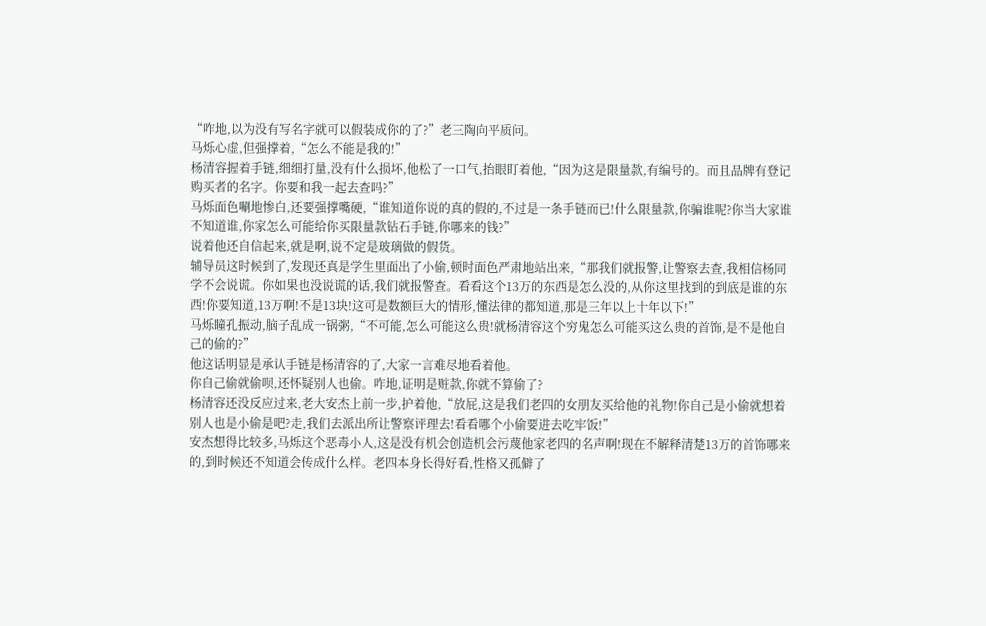“咋地,以为没有写名字就可以假装成你的了?”老三陶向平质问。
马烁心虚,但强撑着,“怎么不能是我的!”
杨清容握着手链,细细打量,没有什么损坏,他松了一口气,抬眼盯着他,“因为这是限量款,有编号的。而且品牌有登记购买者的名字。你要和我一起去查吗?”
马烁面色唰地惨白,还要强撑嘴硬,“谁知道你说的真的假的,不过是一条手链而已!什么限量款,你骗谁呢?你当大家谁不知道谁,你家怎么可能给你买限量款钻石手链,你哪来的钱?”
说着他还自信起来,就是啊,说不定是玻璃做的假货。
辅导员这时候到了,发现还真是学生里面出了小偷,顿时面色严肃地站出来,“那我们就报警,让警察去查,我相信杨同学不会说谎。你如果也没说谎的话,我们就报警查。看看这个13万的东西是怎么没的,从你这里找到的到底是谁的东西!你要知道,13万啊!不是13块!这可是数额巨大的情形,懂法律的都知道,那是三年以上十年以下!”
马烁瞳孔振动,脑子乱成一锅粥,“不可能,怎么可能这么贵!就杨清容这个穷鬼怎么可能买这么贵的首饰,是不是他自己的偷的?”
他这话明显是承认手链是杨清容的了,大家一言难尽地看着他。
你自己偷就偷呗,还怀疑别人也偷。咋地,证明是赃款,你就不算偷了?
杨清容还没反应过来,老大安杰上前一步,护着他,“放屁,这是我们老四的女朋友买给他的礼物!你自己是小偷就想着别人也是小偷是吧?走,我们去派出所让警察评理去!看看哪个小偷要进去吃牢饭!”
安杰想得比较多,马烁这个恶毒小人,这是没有机会创造机会污蔑他家老四的名声啊!现在不解释清楚13万的首饰哪来的,到时候还不知道会传成什么样。老四本身长得好看,性格又孤僻了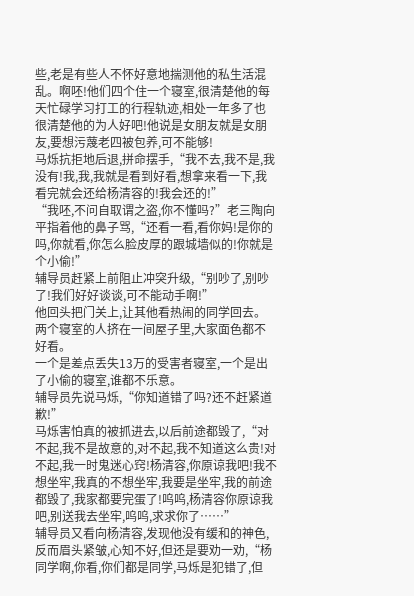些,老是有些人不怀好意地揣测他的私生活混乱。啊呸!他们四个住一个寝室,很清楚他的每天忙碌学习打工的行程轨迹,相处一年多了也很清楚他的为人好吧!他说是女朋友就是女朋友,要想污蔑老四被包养,可不能够!
马烁抗拒地后退,拼命摆手,“我不去,我不是,我没有!我,我,我就是看到好看,想拿来看一下,我看完就会还给杨清容的!我会还的!”
“我呸,不问自取谓之盗,你不懂吗?”老三陶向平指着他的鼻子骂,“还看一看,看你妈!是你的吗,你就看,你怎么脸皮厚的跟城墙似的!你就是个小偷!”
辅导员赶紧上前阻止冲突升级,“别吵了,别吵了!我们好好谈谈,可不能动手啊!”
他回头把门关上,让其他看热闹的同学回去。
两个寝室的人挤在一间屋子里,大家面色都不好看。
一个是差点丢失13万的受害者寝室,一个是出了小偷的寝室,谁都不乐意。
辅导员先说马烁,“你知道错了吗?还不赶紧道歉!”
马烁害怕真的被抓进去,以后前途都毁了,“对不起,我不是故意的,对不起,我不知道这么贵!对不起,我一时鬼迷心窍!杨清容,你原谅我吧!我不想坐牢,我真的不想坐牢,我要是坐牢,我的前途都毁了,我家都要完蛋了!呜呜,杨清容你原谅我吧,别送我去坐牢,呜呜,求求你了……”
辅导员又看向杨清容,发现他没有缓和的神色,反而眉头紧皱,心知不好,但还是要劝一劝,“杨同学啊,你看,你们都是同学,马烁是犯错了,但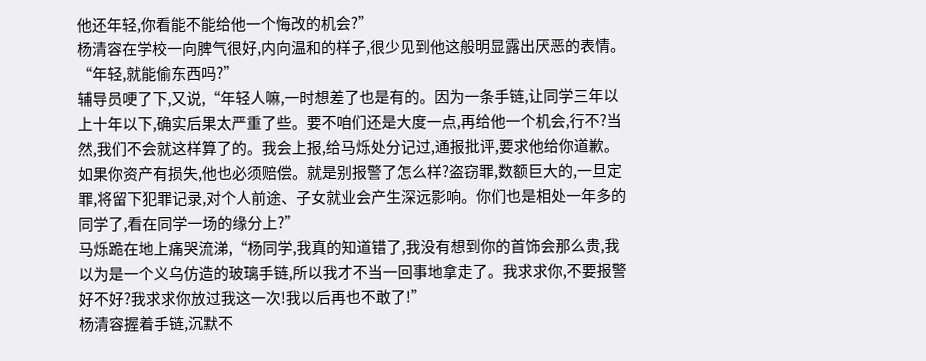他还年轻,你看能不能给他一个悔改的机会?”
杨清容在学校一向脾气很好,内向温和的样子,很少见到他这般明显露出厌恶的表情。
“年轻,就能偷东西吗?”
辅导员哽了下,又说,“年轻人嘛,一时想差了也是有的。因为一条手链,让同学三年以上十年以下,确实后果太严重了些。要不咱们还是大度一点,再给他一个机会,行不?当然,我们不会就这样算了的。我会上报,给马烁处分记过,通报批评,要求他给你道歉。如果你资产有损失,他也必须赔偿。就是别报警了怎么样?盗窃罪,数额巨大的,一旦定罪,将留下犯罪记录,对个人前途、子女就业会产生深远影响。你们也是相处一年多的同学了,看在同学一场的缘分上?”
马烁跪在地上痛哭流涕,“杨同学,我真的知道错了,我没有想到你的首饰会那么贵,我以为是一个义乌仿造的玻璃手链,所以我才不当一回事地拿走了。我求求你,不要报警好不好?我求求你放过我这一次!我以后再也不敢了!”
杨清容握着手链,沉默不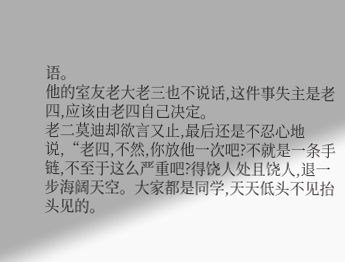语。
他的室友老大老三也不说话,这件事失主是老四,应该由老四自己决定。
老二莫迪却欲言又止,最后还是不忍心地说,“老四,不然,你放他一次吧?不就是一条手链,不至于这么严重吧?得饶人处且饶人,退一步海阔天空。大家都是同学,天天低头不见抬头见的。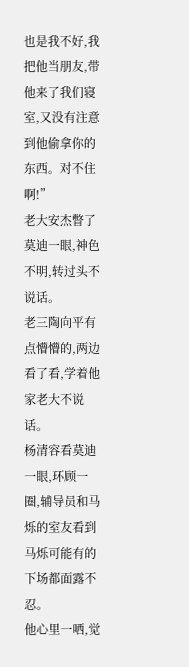也是我不好,我把他当朋友,带他来了我们寝室,又没有注意到他偷拿你的东西。对不住啊!”
老大安杰瞥了莫迪一眼,神色不明,转过头不说话。
老三陶向平有点懵懵的,两边看了看,学着他家老大不说话。
杨清容看莫迪一眼,环顾一圈,辅导员和马烁的室友看到马烁可能有的下场都面露不忍。
他心里一哂,觉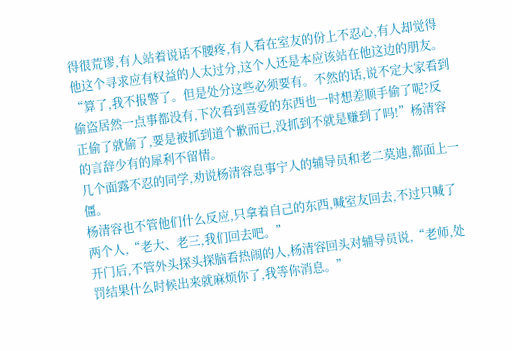得很荒谬,有人站着说话不腰疼,有人看在室友的份上不忍心,有人却觉得他这个寻求应有权益的人太过分,这个人还是本应该站在他这边的朋友。
“算了,我不报警了。但是处分这些必须要有。不然的话,说不定大家看到偷盗居然一点事都没有,下次看到喜爱的东西也一时想差顺手偷了呢?反正偷了就偷了,要是被抓到道个歉而已,没抓到不就是赚到了吗!”杨清容的言辞少有的犀利不留情。
几个面露不忍的同学,劝说杨清容息事宁人的辅导员和老二莫迪,都面上一僵。
杨清容也不管他们什么反应,只拿着自己的东西,喊室友回去,不过只喊了两个人,“老大、老三,我们回去吧。”
开门后,不管外头探头探脑看热闹的人,杨清容回头对辅导员说,“老师,处罚结果什么时候出来就麻烦你了,我等你消息。”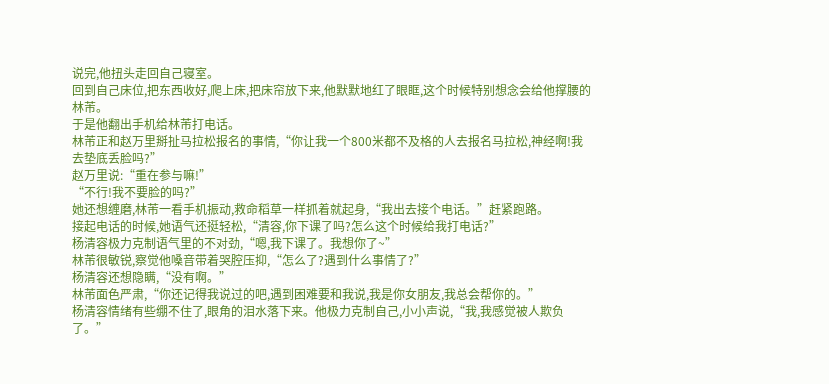说完,他扭头走回自己寝室。
回到自己床位,把东西收好,爬上床,把床帘放下来,他默默地红了眼眶,这个时候特别想念会给他撑腰的林芾。
于是他翻出手机给林芾打电话。
林芾正和赵万里掰扯马拉松报名的事情,“你让我一个800米都不及格的人去报名马拉松,神经啊!我去垫底丢脸吗?”
赵万里说:“重在参与嘛!”
“不行!我不要脸的吗?”
她还想缠磨,林芾一看手机振动,救命稻草一样抓着就起身,“我出去接个电话。”赶紧跑路。
接起电话的时候,她语气还挺轻松,“清容,你下课了吗?怎么这个时候给我打电话?”
杨清容极力克制语气里的不对劲,“嗯,我下课了。我想你了~”
林芾很敏锐,察觉他嗓音带着哭腔压抑,“怎么了?遇到什么事情了?”
杨清容还想隐瞒,“没有啊。”
林芾面色严肃,“你还记得我说过的吧,遇到困难要和我说,我是你女朋友,我总会帮你的。”
杨清容情绪有些绷不住了,眼角的泪水落下来。他极力克制自己,小小声说,“我,我感觉被人欺负了。”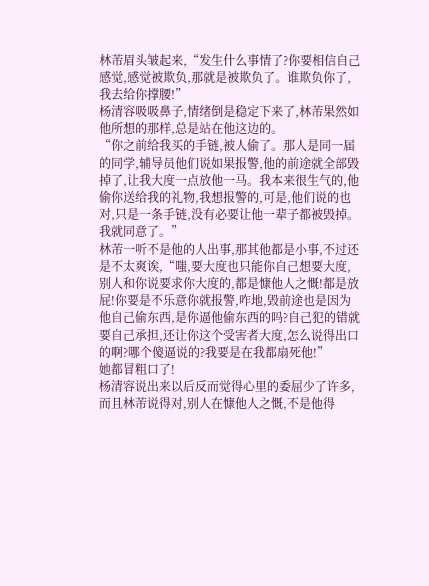林芾眉头皱起来,“发生什么事情了?你要相信自己感觉,感觉被欺负,那就是被欺负了。谁欺负你了,我去给你撑腰!”
杨清容吸吸鼻子,情绪倒是稳定下来了,林芾果然如他所想的那样,总是站在他这边的。
“你之前给我买的手链,被人偷了。那人是同一届的同学,辅导员他们说如果报警,他的前途就全部毁掉了,让我大度一点放他一马。我本来很生气的,他偷你送给我的礼物,我想报警的,可是,他们说的也对,只是一条手链,没有必要让他一辈子都被毁掉。我就同意了。”
林芾一听不是他的人出事,那其他都是小事,不过还是不太爽诶,“嗤,要大度也只能你自己想要大度,别人和你说要求你大度的,都是慷他人之慨!都是放屁!你要是不乐意你就报警,咋地,毁前途也是因为他自己偷东西,是你逼他偷东西的吗?自己犯的错就要自己承担,还让你这个受害者大度,怎么说得出口的啊?哪个傻逼说的?我要是在我都扇死他!”
她都冒粗口了!
杨清容说出来以后反而觉得心里的委屈少了许多,而且林芾说得对,别人在慷他人之慨,不是他得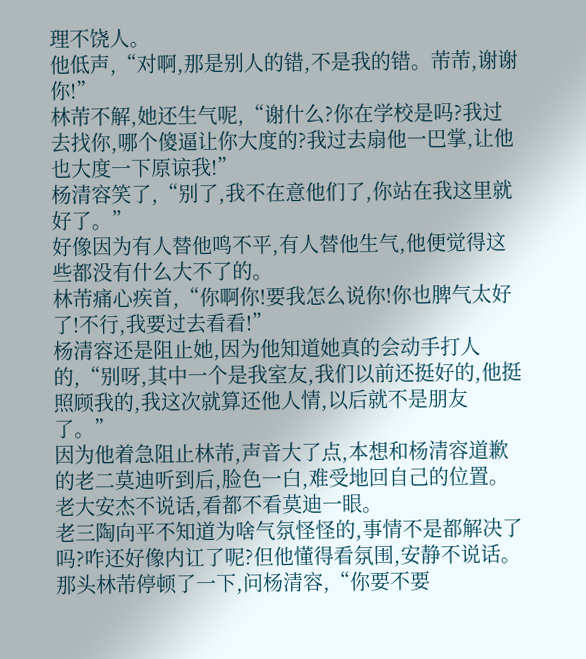理不饶人。
他低声,“对啊,那是别人的错,不是我的错。芾芾,谢谢你!”
林芾不解,她还生气呢,“谢什么?你在学校是吗?我过去找你,哪个傻逼让你大度的?我过去扇他一巴掌,让他也大度一下原谅我!”
杨清容笑了,“别了,我不在意他们了,你站在我这里就好了。”
好像因为有人替他鸣不平,有人替他生气,他便觉得这些都没有什么大不了的。
林芾痛心疾首,“你啊你!要我怎么说你!你也脾气太好了!不行,我要过去看看!”
杨清容还是阻止她,因为他知道她真的会动手打人的,“别呀,其中一个是我室友,我们以前还挺好的,他挺照顾我的,我这次就算还他人情,以后就不是朋友了。”
因为他着急阻止林芾,声音大了点,本想和杨清容道歉的老二莫迪听到后,脸色一白,难受地回自己的位置。
老大安杰不说话,看都不看莫迪一眼。
老三陶向平不知道为啥气氛怪怪的,事情不是都解决了吗?咋还好像内讧了呢?但他懂得看氛围,安静不说话。
那头林芾停顿了一下,问杨清容,“你要不要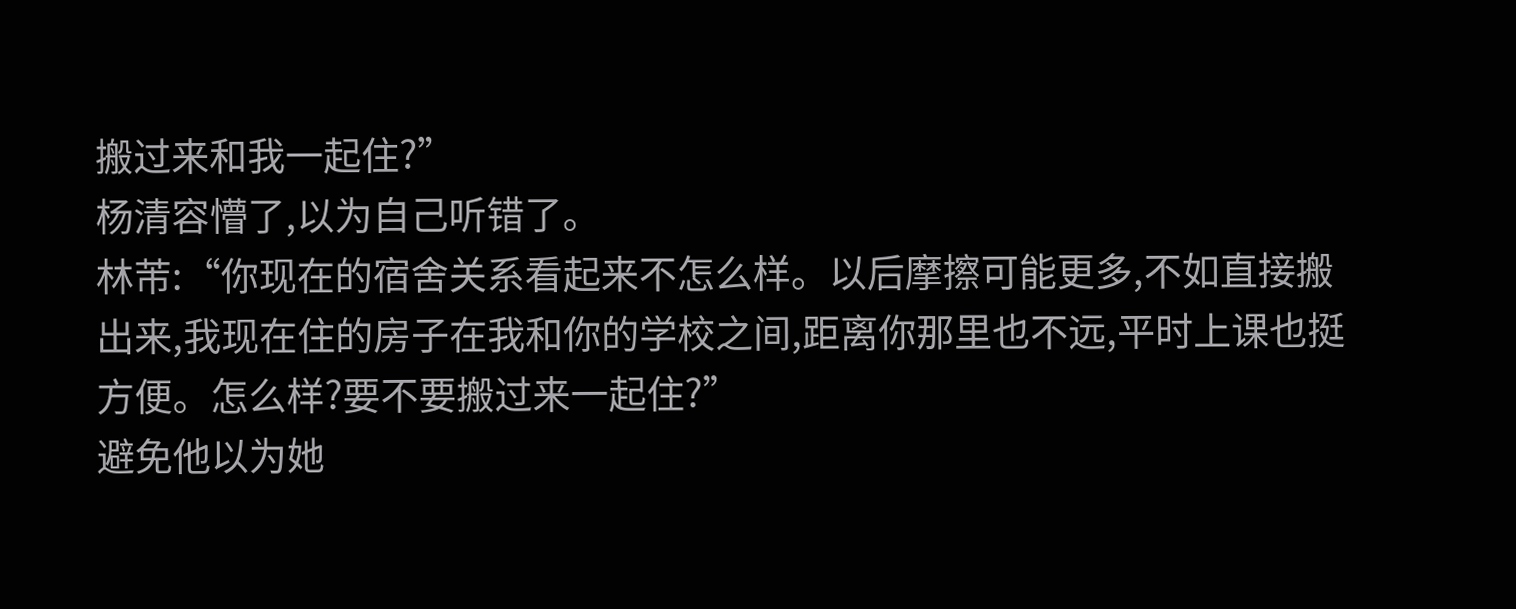搬过来和我一起住?”
杨清容懵了,以为自己听错了。
林芾:“你现在的宿舍关系看起来不怎么样。以后摩擦可能更多,不如直接搬出来,我现在住的房子在我和你的学校之间,距离你那里也不远,平时上课也挺方便。怎么样?要不要搬过来一起住?”
避免他以为她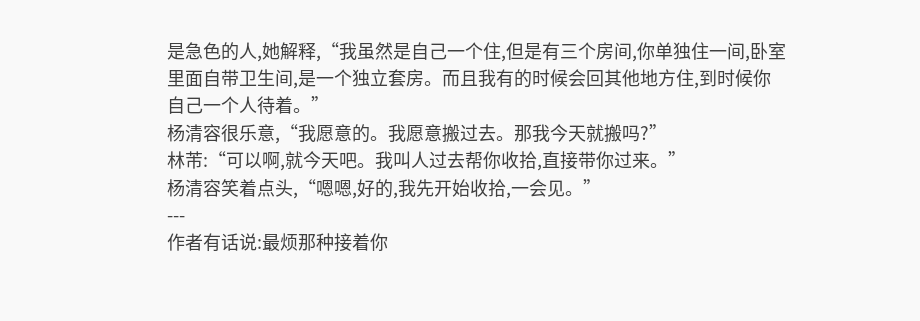是急色的人,她解释,“我虽然是自己一个住,但是有三个房间,你单独住一间,卧室里面自带卫生间,是一个独立套房。而且我有的时候会回其他地方住,到时候你自己一个人待着。”
杨清容很乐意,“我愿意的。我愿意搬过去。那我今天就搬吗?”
林芾:“可以啊,就今天吧。我叫人过去帮你收拾,直接带你过来。”
杨清容笑着点头,“嗯嗯,好的,我先开始收拾,一会见。”
---
作者有话说:最烦那种接着你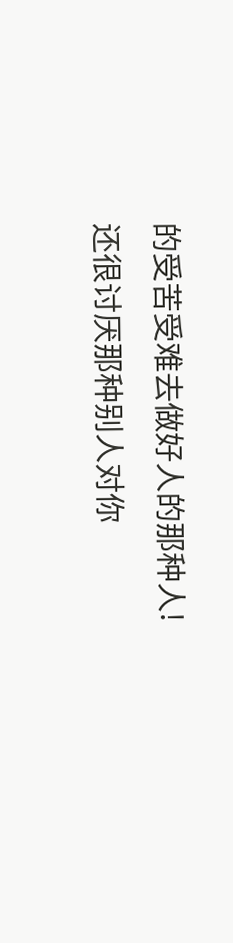的受苦受难去做好人的那种人!
还很讨厌那种别人对你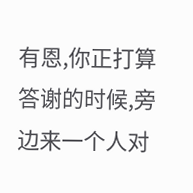有恩,你正打算答谢的时候,旁边来一个人对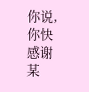你说,你快感谢某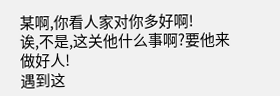某啊,你看人家对你多好啊!
诶,不是,这关他什么事啊?要他来做好人!
遇到这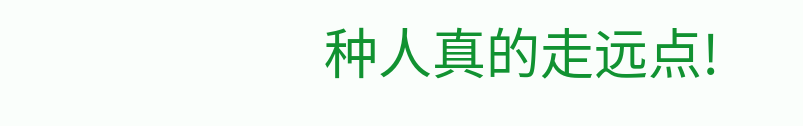种人真的走远点!